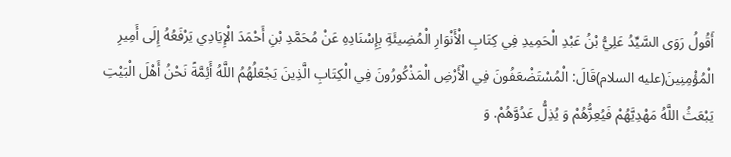أَقُولُ رَوَى السَّيِّدُ عَلِيُّ بْنُ عَبْدِ الْحَمِيدِ فِي كِتَابِ الْأَنْوَارِ الْمُضِيئَةِ بِإِسْنَادِهِ عَنْ مُحَمَّدِ بْنِ أَحْمَدَ الْإِيَادِي يَرْفَعُهُ إِلَى أَمِيرِ الْمُؤْمِنِينَ(عليه السلام)قَالَ: الْمُسْتَضْعَفُونَ فِي الْأَرْضِ الْمَذْكُورُونَ فِي الْكِتَابِ الَّذِينَ يَجْعَلُهُمُ اللَّهُ أَئِمَّةً نَحْنُ أَهْلَ الْبَيْتِ يَبْعَثُ اللَّهُ مَهْدِيَّهُمْ فَيُعِزُّهُمْ وَ يُذِلُّ عَدُوَّهُمْ. وَ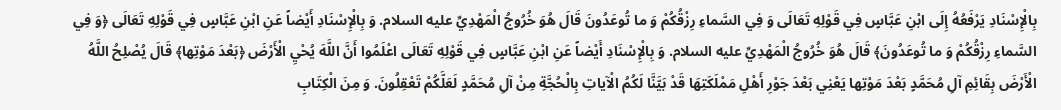بِالْإِسْنَادِ يَرْفَعُهُ إِلَى ابْنِ عَبَّاسٍ فِي قَوْلِهِ تَعَالَى وَ فِي السَّماءِ رِزْقُكُمْ وَ ما تُوعَدُونَ قَالَ هُوَ خُرُوجُ الْمَهْدِيِّ عليه السلام. وَ بِالْإِسْنَادِ أَيْضاً عَنِ ابْنِ عَبَّاسٍ فِي قَوْلِهِ تَعَالَى ﴿وَ فِي السَّماءِ رِزْقُكُمْ وَ ما تُوعَدُونَ﴾ قَالَ هُوَ خُرُوجُ الْمَهْدِيِّ عليه السلام. وَ بِالْإِسْنَادِ أَيْضاً عَنِ ابْنِ عَبَّاسٍ فِي قَوْلِهِ تَعَالَى اعْلَمُوا أَنَّ اللَّهَ يُحْيِ الْأَرْضَ ﴿بَعْدَ مَوْتِها﴾ قَالَ يُصْلِحُ اللَّهُ الْأَرْضَ بِقَائِمِ آلِ مُحَمَّدٍ بَعْدَ مَوْتِها يَعْنِي بَعْدَ جَوْرِ أَهْلِ مَمْلَكَتِهَا قَدْ بَيَّنَّا لَكُمُ الْآياتِ بِالْحُجَّةِ مِنْ آلِ مُحَمَّدٍ لَعَلَّكُمْ تَعْقِلُونَ. وَ مِنَ الْكِتَابِ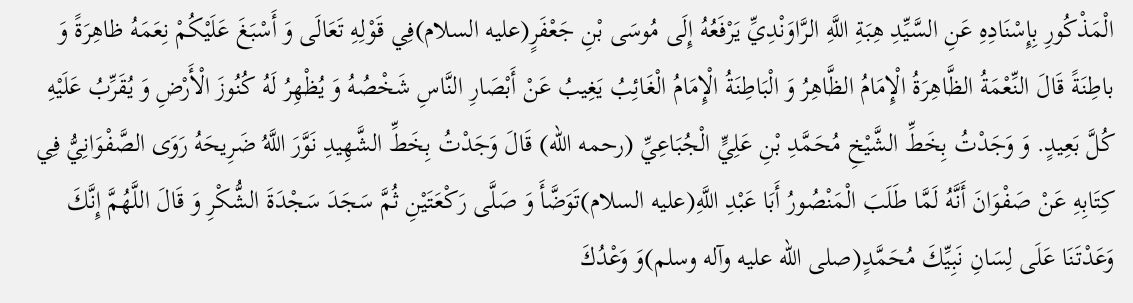الْمَذْكُورِ بِإِسْنَادِهِ عَنِ السَّيِّدِ هِبَةِ اللَّهِ الرَّاوَنْدِيِّ يَرْفَعُهُ إِلَى مُوسَى بْنِ جَعْفَرٍ(عليه السلام)فِي قَوْلِهِ تَعَالَى وَ أَسْبَغَ عَلَيْكُمْ نِعَمَهُ ظاهِرَةً وَ باطِنَةً قَالَ النِّعْمَةُ الظَّاهِرَةُ الْإِمَامُ الظَّاهِرُ وَ الْبَاطِنَةُ الْإِمَامُ الْغَائِبُ يَغِيبُ عَنْ أَبْصَارِ النَّاسِ شَخْصُهُ وَ يُظْهِرُ لَهُ كُنُوزَ الْأَرْضِ وَ يُقَرِّبُ عَلَيْهِ كُلَّ بَعِيدٍ. وَ وَجَدْتُ بِخَطِّ الشَّيْخِ مُحَمَّدِ بْنِ عَلِيٍّ الْجُبَاعِيِّ (رحمه اللّه) قَالَ وَجَدْتُ بِخَطِّ الشَّهِيدِ نَوَّرَ اللَّهُ ضَرِيحَهُ رَوَى الصَّفْوَانِيُّ فِي كِتَابِهِ عَنْ صَفْوَانَ أَنَّهُ لَمَّا طَلَبَ الْمَنْصُورُ أَبَا عَبْدِ اللَّهِ(عليه السلام)تَوَضَّأَ وَ صَلَّى رَكْعَتَيْنِ ثُمَّ سَجَدَ سَجْدَةَ الشُّكْرِ وَ قَالَ اللَّهُمَّ إِنَّكَ وَعَدْتَنَا عَلَى لِسَانِ نَبِيِّكَ مُحَمَّدٍ(صلى الله عليه وآله وسلم)وَ وَعْدُكَ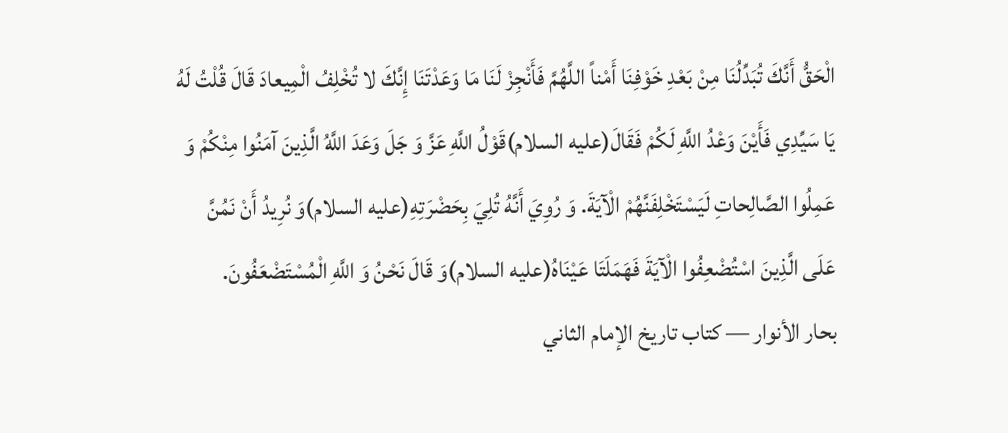الْحَقُّ أَنَّكَ تُبَدِّلُنَا مِنْ بَعْدِ خَوْفِنَا أَمْناً اللَّهُمَّ فَأَنْجِزْ لَنَا مَا وَعَدْتَنَا إِنَّكَ لا تُخْلِفُ الْمِيعادَ قَالَ قُلْتُ لَهُ يَا سَيِّدِي فَأَيْنَ وَعْدُ اللَّهِ لَكُمْ فَقَالَ(عليه السلام)قَوْلُ اللَّهِ عَزَّ وَ جَلَ وَعَدَ اللَّهُ الَّذِينَ آمَنُوا مِنْكُمْ وَ عَمِلُوا الصَّالِحاتِ لَيَسْتَخْلِفَنَّهُمْ الْآيَةَ. وَ رُوِيَ أَنَّهُ تُلِيَ بِحَضْرَتِهِ(عليه السلام)وَ نُرِيدُ أَنْ نَمُنَّ عَلَى الَّذِينَ اسْتُضْعِفُوا الْآيَةَ فَهَمَلَتَا عَيْنَاهُ(عليه السلام)وَ قَالَ نَحْنُ وَ اللَّهِ الْمُسْتَضْعَفُونَ.
بحار الأنوار — كتاب تاريخ الإمام الثاني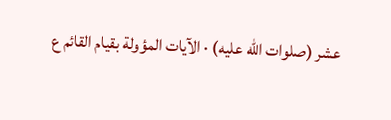عشر (صلوات اللّه عليه) · الآيات المؤولة بقيام القائم ع